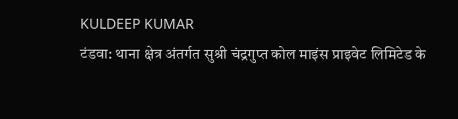KULDEEP KUMAR
टंडवा: थाना क्षेत्र अंतर्गत सुश्री चंद्रगुप्त कोल माइंस प्राइवेट लिमिटेड के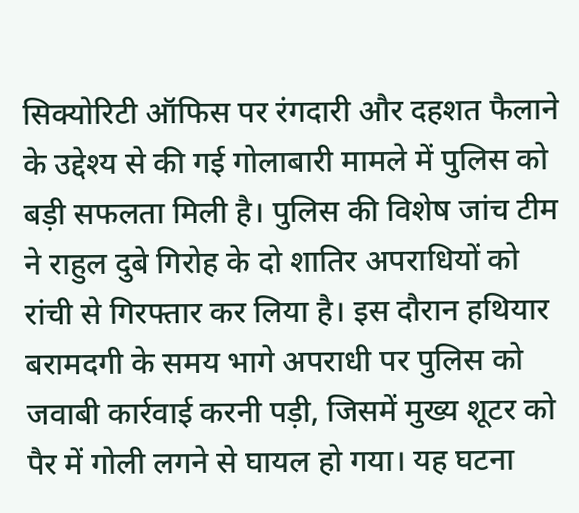सिक्योरिटी ऑफिस पर रंगदारी और दहशत फैलाने के उद्देश्य से की गई गोलाबारी मामले में पुलिस को बड़ी सफलता मिली है। पुलिस की विशेष जांच टीम ने राहुल दुबे गिरोह के दो शातिर अपराधियों को रांची से गिरफ्तार कर लिया है। इस दौरान हथियार बरामदगी के समय भागे अपराधी पर पुलिस को जवाबी कार्रवाई करनी पड़ी, जिसमें मुख्य शूटर को पैर में गोली लगने से घायल हो गया। यह घटना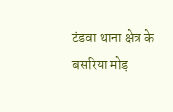टंडवा थाना क्षेत्र के बसरिया मोड़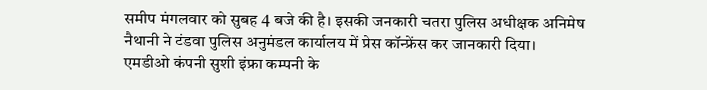समीप मंगलवार को सुबह 4 बजे की है। इसकी जनकारी चतरा पुलिस अधीक्षक अनिमेष नैथानी ने टंडवा पुलिस अनुमंडल कार्यालय में प्रेस कॉन्फ्रेंस कर जानकारी दिया।
एमडीओ कंपनी सुशी इंफ्रा कम्पनी के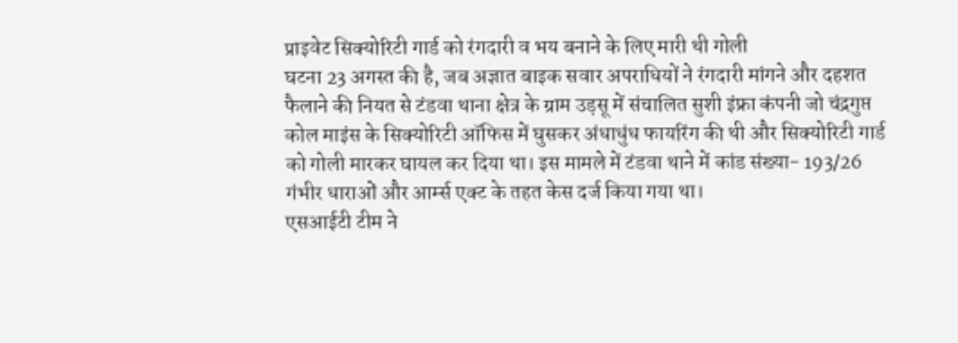प्राइवेट सिक्योरिटी गार्ड को रंगदारी व भय बनाने के लिए मारी थी गोली
घटना 23 अगस्त की है, जब अज्ञात बाइक सवार अपराधियों ने रंगदारी मांगने और दहशत फैलाने की नियत से टंडवा थाना क्षेत्र के ग्राम उड़सू में संचालित सुशी इंफ्रा कंपनी जो चंद्रगुप्त कोल माइंस के सिक्योरिटी ऑफिस में घुसकर अंधाधुंध फायरिंग की थी और सिक्योरिटी गार्ड को गोली मारकर घायल कर दिया था। इस मामले में टंडवा थाने में कांड संख्या- 193/26 गंभीर धाराओं और आर्म्स एक्ट के तहत केस दर्ज किया गया था।
एसआईटी टीम ने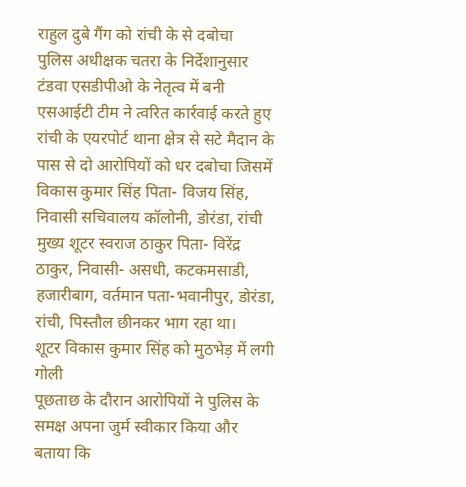राहुल दुबे गैंग को रांची के से दबोचा
पुलिस अधीक्षक चतरा के निर्देशानुसार टंडवा एसडीपीओ के नेतृत्व में बनी एसआईटी टीम ने त्वरित कार्रवाई करते हुए रांची के एयरपोर्ट थाना क्षेत्र से सटे मैदान के पास से दो आरोपियों को धर दबोचा जिसमें विकास कुमार सिंह पिता- विजय सिंह, निवासी सचिवालय कॉलोनी, डोरंडा, रांची मुख्य शूटर स्वराज ठाकुर पिता- विरेंद्र ठाकुर, निवासी- असधी, कटकमसाडी, हजारीबाग, वर्तमान पता-भवानीपुर, डोरंडा, रांची, पिस्तौल छीनकर भाग रहा था।
शूटर विकास कुमार सिंह को मुठभेड़ में लगी गोली
पूछताछ के दौरान आरोपियों ने पुलिस के समक्ष अपना जुर्म स्वीकार किया और बताया कि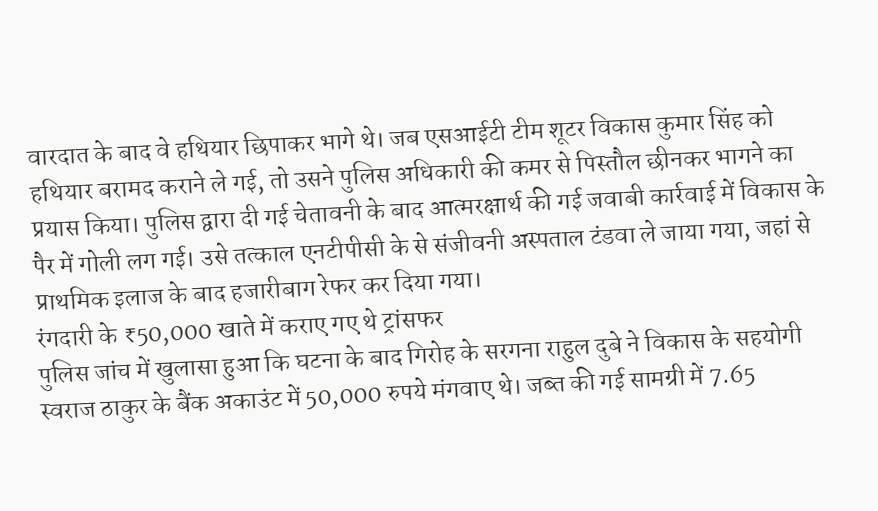वारदात के बाद वे हथियार छिपाकर भागे थे। जब एसआईटी टीम शूटर विकास कुमार सिंह को हथियार बरामद कराने ले गई, तो उसने पुलिस अधिकारी की कमर से पिस्तौल छीनकर भागने का प्रयास किया। पुलिस द्वारा दी गई चेतावनी के बाद आत्मरक्षार्थ की गई जवाबी कार्रवाई में विकास के पैर में गोली लग गई। उसे तत्काल एनटीपीसी के से संजीवनी अस्पताल टंडवा ले जाया गया, जहां से प्राथमिक इलाज के बाद हजारीबाग रेफर कर दिया गया।
रंगदारी के ₹50,000 खाते में कराए गए थे ट्रांसफर
पुलिस जांच में खुलासा हुआ कि घटना के बाद गिरोह के सरगना राहुल दुबे ने विकास के सहयोगी स्वराज ठाकुर के बैंक अकाउंट में 50,000 रुपये मंगवाए थे। जब्त की गई सामग्री में 7.65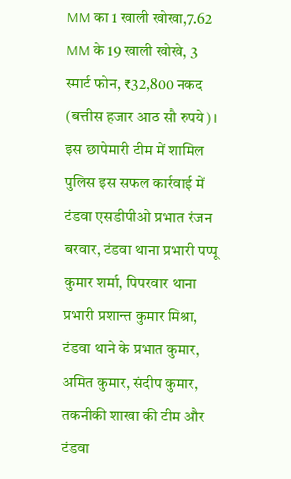MM का 1 खाली खोखा,7.62 MM के 19 खाली खोखे, 3 स्मार्ट फोन, ₹32,800 नकद (बत्तीस हजार आठ सौ रुपये)। इस छापेमारी टीम में शामिल पुलिस इस सफल कार्रवाई में टंडवा एसडीपीओ प्रभात रंजन बरवार, टंडवा थाना प्रभारी पप्पू कुमार शर्मा, पिपरवार थाना प्रभारी प्रशान्त कुमार मिश्रा, टंडवा थाने के प्रभात कुमार, अमित कुमार, संदीप कुमार, तकनीकी शाखा की टीम और टंडवा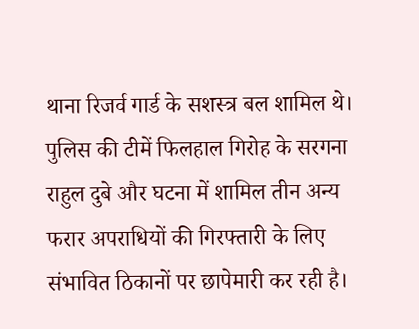थाना रिजर्व गार्ड के सशस्त्र बल शामिल थे। पुलिस की टीमें फिलहाल गिरोह के सरगना राहुल दुबे और घटना में शामिल तीन अन्य फरार अपराधियों की गिरफ्तारी के लिए संभावित ठिकानों पर छापेमारी कर रही है।